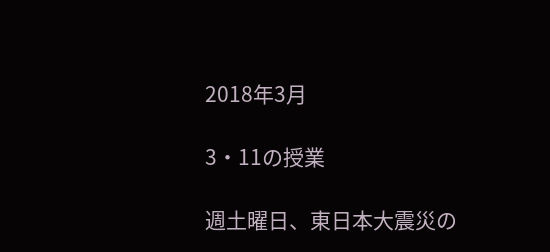2018年3月

3・11の授業

週土曜日、東日本大震災の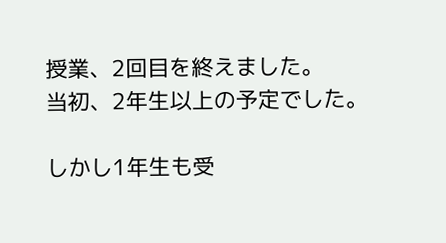授業、2回目を終えました。
当初、2年生以上の予定でした。

しかし1年生も受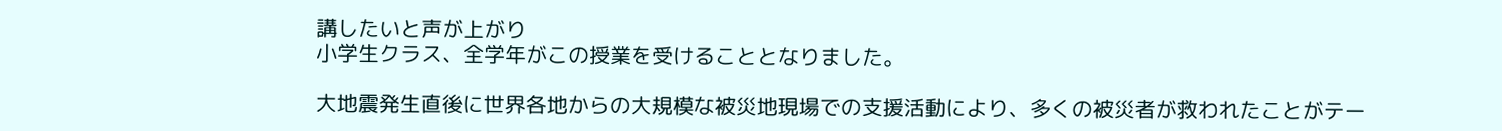講したいと声が上がり
小学生クラス、全学年がこの授業を受けることとなりました。

大地震発生直後に世界各地からの大規模な被災地現場での支援活動により、多くの被災者が救われたことがテー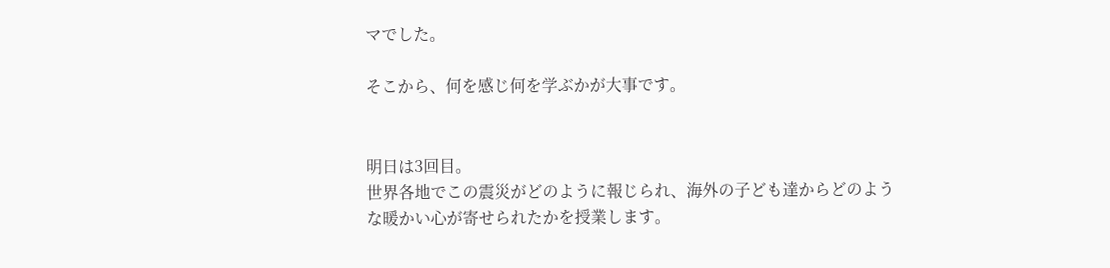マでした。

そこから、何を感じ何を学ぶかが大事です。


明日は3回目。
世界各地でこの震災がどのように報じられ、海外の子ども達からどのような暖かい心が寄せられたかを授業します。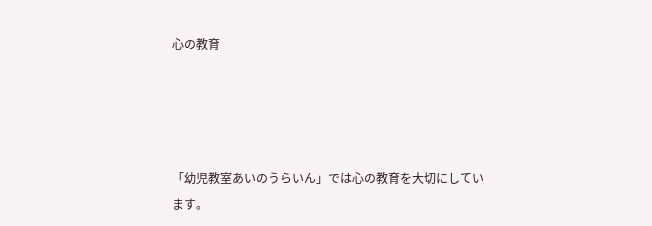心の教育




「幼児教室あいのうらいん」では心の教育を大切にしています。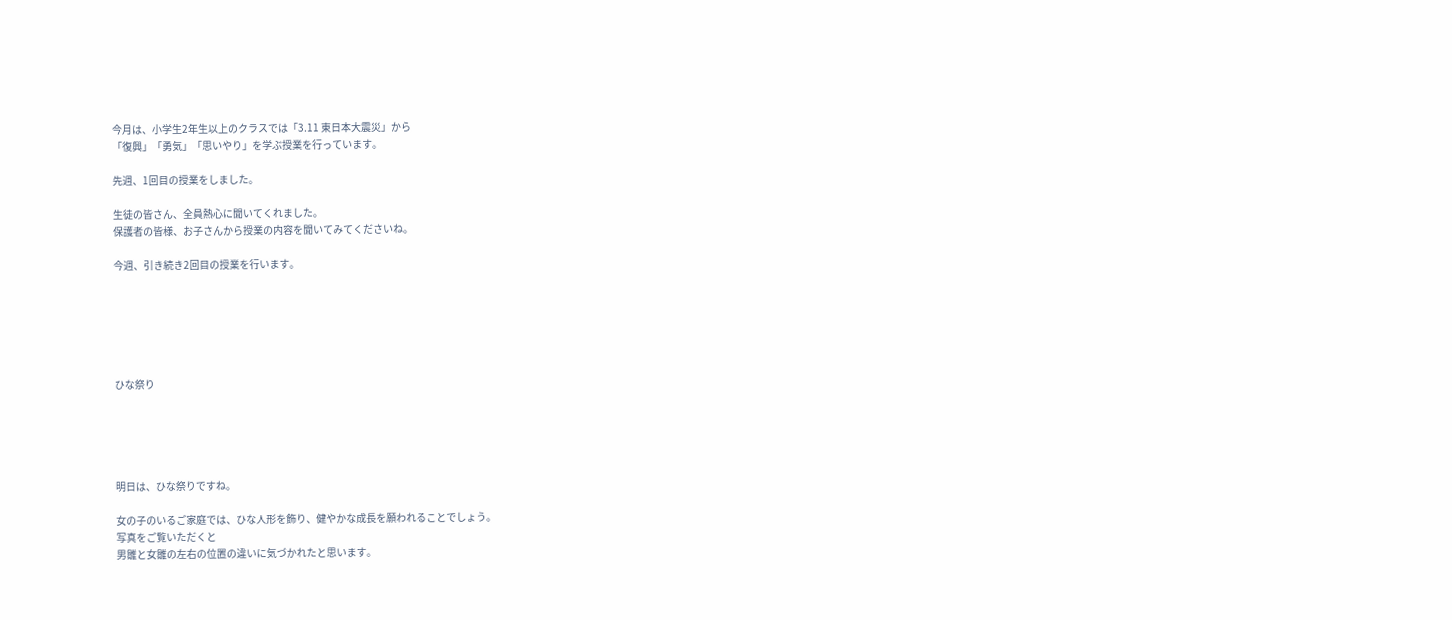今月は、小学生2年生以上のクラスでは「3.11 東日本大震災」から
「復興」「勇気」「思いやり」を学ぶ授業を行っています。

先週、1回目の授業をしました。

生徒の皆さん、全員熱心に聞いてくれました。
保護者の皆様、お子さんから授業の内容を聞いてみてくださいね。

今週、引き続き2回目の授業を行います。






ひな祭り





明日は、ひな祭りですね。

女の子のいるご家庭では、ひな人形を飾り、健やかな成長を願われることでしょう。
写真をご覧いただくと
男雛と女雛の左右の位置の違いに気づかれたと思います。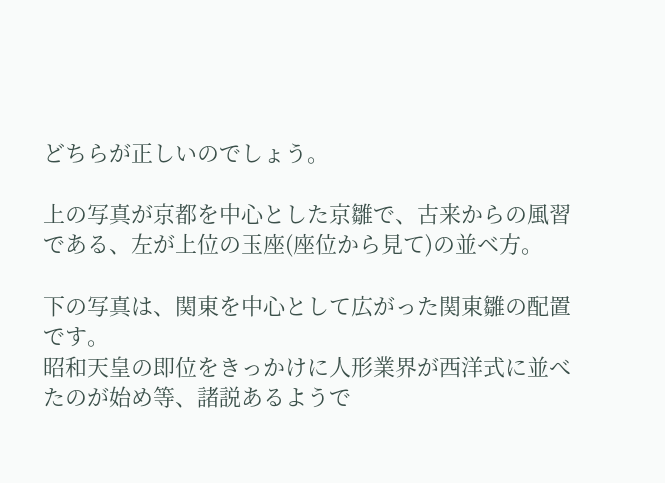どちらが正しいのでしょう。

上の写真が京都を中心とした京雛で、古来からの風習である、左が上位の玉座(座位から見て)の並ベ方。

下の写真は、関東を中心として広がった関東雛の配置です。
昭和天皇の即位をきっかけに人形業界が西洋式に並べたのが始め等、諸説あるようで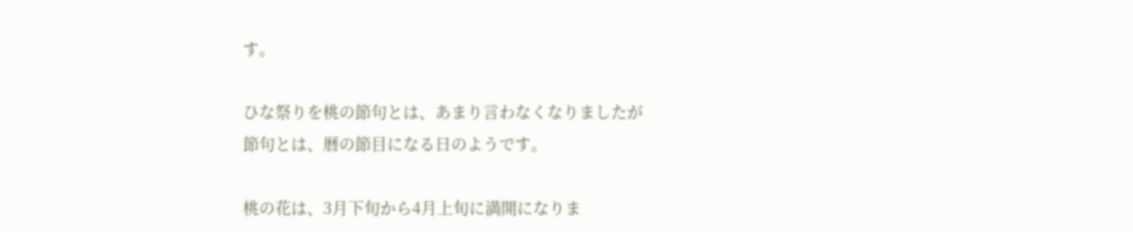す。

ひな祭りを桃の節句とは、あまり言わなくなりましたが
節句とは、暦の節目になる日のようです。

桃の花は、3月下旬から4月上旬に満開になりま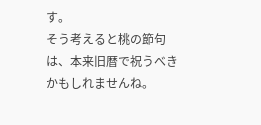す。
そう考えると桃の節句は、本来旧暦で祝うべきかもしれませんね。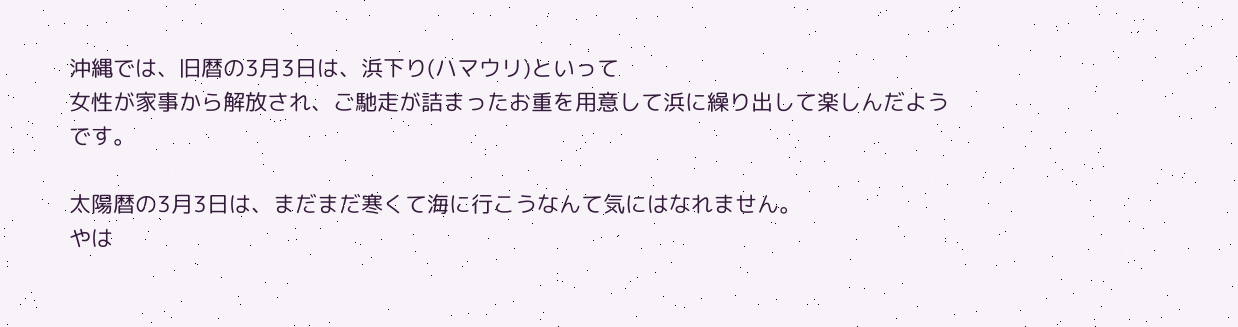沖縄では、旧暦の3月3日は、浜下り(ハマウリ)といって
女性が家事から解放され、ご馳走が詰まったお重を用意して浜に繰り出して楽しんだようです。

太陽暦の3月3日は、まだまだ寒くて海に行こうなんて気にはなれません。
やは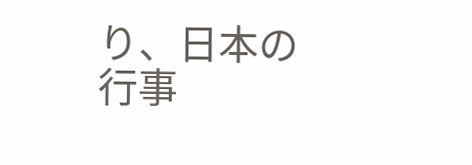り、日本の行事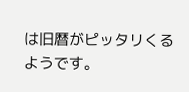は旧暦がピッタリくるようです。